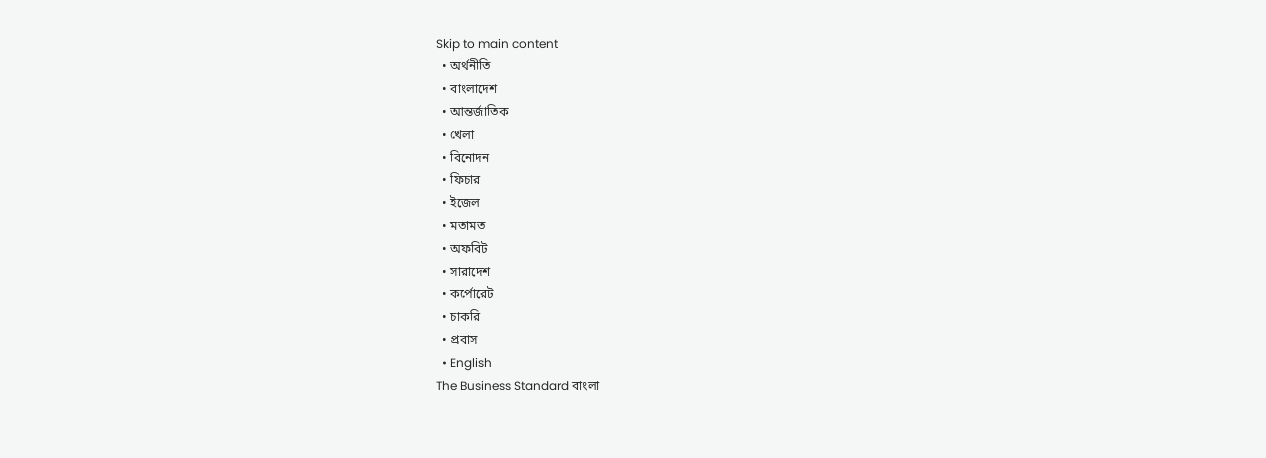Skip to main content
  • অর্থনীতি
  • বাংলাদেশ
  • আন্তর্জাতিক
  • খেলা
  • বিনোদন
  • ফিচার
  • ইজেল
  • মতামত
  • অফবিট
  • সারাদেশ
  • কর্পোরেট
  • চাকরি
  • প্রবাস
  • English
The Business Standard বাংলা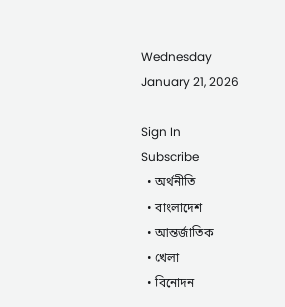Wednesday
January 21, 2026

Sign In
Subscribe
  • অর্থনীতি
  • বাংলাদেশ
  • আন্তর্জাতিক
  • খেলা
  • বিনোদন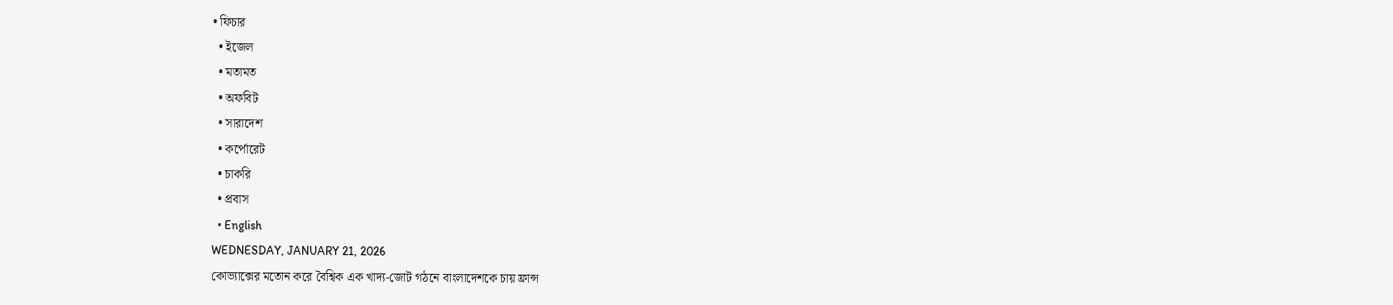• ফিচার
  • ইজেল
  • মতামত
  • অফবিট
  • সারাদেশ
  • কর্পোরেট
  • চাকরি
  • প্রবাস
  • English
WEDNESDAY, JANUARY 21, 2026
কোভ্যাক্সের মতোন করে বৈশ্বিক এক খাদ্য-জোট গঠনে বাংলাদেশকে চায় ফ্রান্স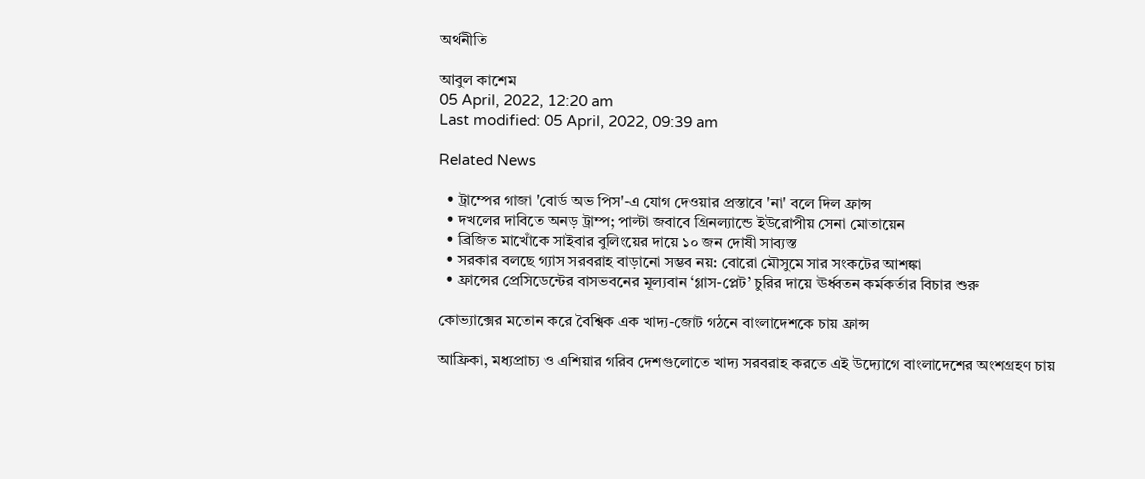অর্থনীতি

আবুল কাশেম
05 April, 2022, 12:20 am
Last modified: 05 April, 2022, 09:39 am

Related News

  • ট্রাম্পের গাজা 'বোর্ড অভ পিস'-এ যোগ দেওয়ার প্রস্তাবে 'না' বলে দিল ফ্রান্স
  • দখলের দাবিতে অনড় ট্রাম্প; পাল্টা জবাবে গ্রিনল্যান্ডে ইউরোপীয় সেনা মোতায়েন
  • ব্রিজিত মাখোঁকে সাইবার বুলিংয়ের দায়ে ১০ জন দোষী সাব্যস্ত
  • সরকার বলছে গ্যাস সরবরাহ বাড়ানো সম্ভব নয়: বোরো মৌসুমে সার সংকটের আশঙ্কা
  • ফ্রান্সের প্রেসিডেন্টের বাসভবনের মূল্যবান ‘গ্লাস-প্লেট’ চুরির দায়ে ঊর্ধ্বতন কর্মকর্তার বিচার শুরু

কোভ্যাক্সের মতোন করে বৈশ্বিক এক খাদ্য-জোট গঠনে বাংলাদেশকে চায় ফ্রান্স

আফ্রিকা, মধ্যপ্রাচ্য ও এশিয়ার গরিব দেশগুলোতে খাদ্য সরবরাহ করতে এই উদ্যোগে বাংলাদেশের অংশগ্রহণ চায়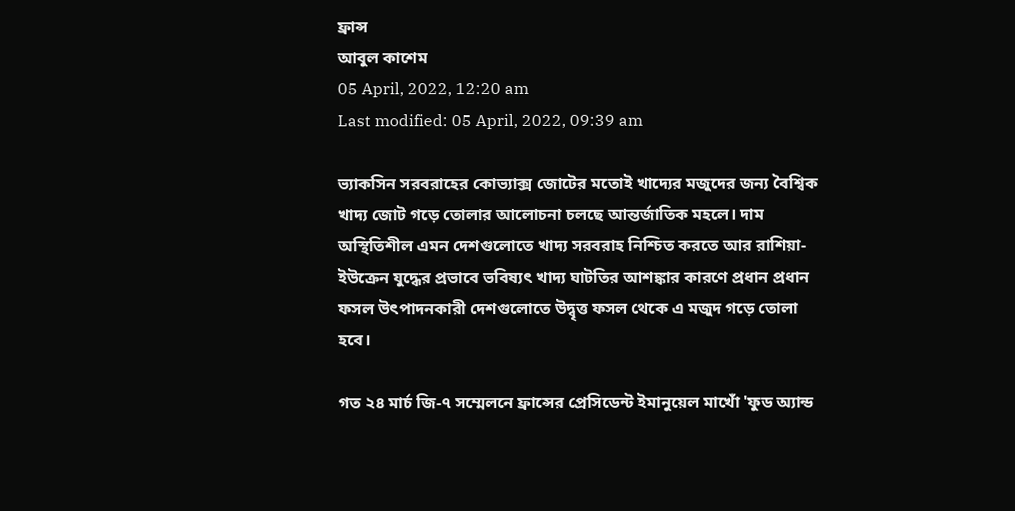ফ্রান্স
আবুল কাশেম
05 April, 2022, 12:20 am
Last modified: 05 April, 2022, 09:39 am

ভ্যাকসিন সরবরাহের কোভ্যাক্স জোটের মতোই খাদ্যের মজুদের জন্য বৈশ্বিক খাদ্য জোট গড়ে তোলার আলোচনা চলছে আন্তর্জাতিক মহলে। দাম অস্থিতিশীল এমন দেশগুলোতে খাদ্য সরবরাহ নিশ্চিত করতে আর রাশিয়া-ইউক্রেন যুদ্ধের প্রভাবে ভবিষ্যৎ খাদ্য ঘাটতির আশঙ্কার কারণে প্রধান প্রধান ফসল উৎপাদনকারী দেশগুলোতে উদ্বৃত্ত ফসল থেকে এ মজুদ গড়ে তোলা হবে।

গত ২৪ মার্চ জি-৭ সম্মেলনে ফ্রান্সের প্রেসিডেন্ট ইমানুয়েল মাখোঁ 'ফুড অ্যান্ড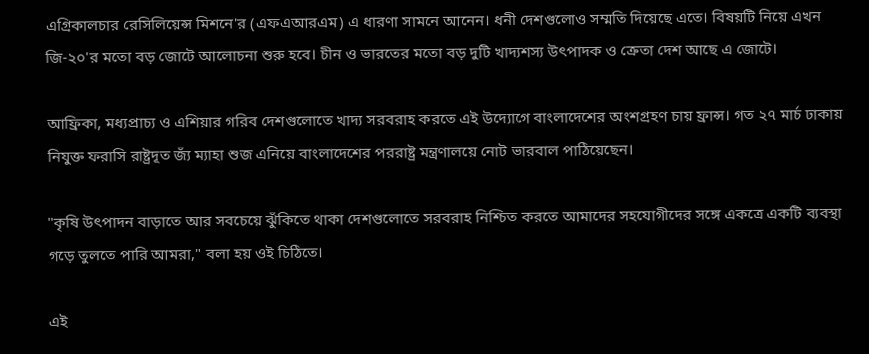এগ্রিকালচার রেসিলিয়েন্স মিশনে'র (এফএআরএম) এ ধারণা সামনে আনেন। ধনী দেশগুলোও সম্মতি দিয়েছে এতে। বিষয়টি নিয়ে এখন জি-২০'র মতো বড় জোটে আলোচনা শুরু হবে। চীন ও ভারতের মতো বড় দুটি খাদ্যশস্য উৎপাদক ও ক্রেতা দেশ আছে এ জোটে।

আফ্রিকা, মধ্যপ্রাচ্য ও এশিয়ার গরিব দেশগুলোতে খাদ্য সরবরাহ করতে এই উদ্যোগে বাংলাদেশের অংশগ্রহণ চায় ফ্রান্স। গত ২৭ মার্চ ঢাকায় নিযুক্ত ফরাসি রাষ্ট্রদূত জ্যঁ ম্যাহা শুজ এনিয়ে বাংলাদেশের পররাষ্ট্র মন্ত্রণালয়ে নোট ভারবাল পাঠিয়েছেন।

"কৃষি উৎপাদন বাড়াতে আর সবচেয়ে ঝুঁকিতে থাকা দেশগুলোতে সরবরাহ নিশ্চিত করতে আমাদের সহযোগীদের সঙ্গে একত্রে একটি ব্যবস্থা গড়ে তুলতে পারি আমরা," বলা হয় ওই চিঠিতে।

এই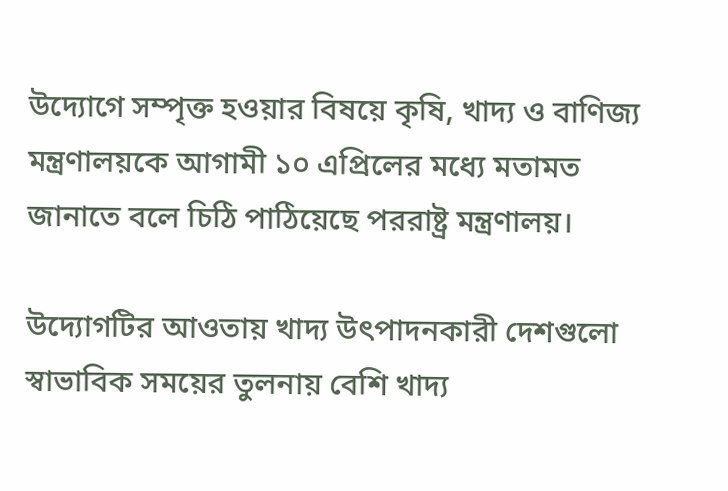উদ্যোগে সম্পৃক্ত হওয়ার বিষয়ে কৃষি, খাদ্য ও বাণিজ্য মন্ত্রণালয়কে আগামী ১০ এপ্রিলের মধ্যে মতামত জানাতে বলে চিঠি পাঠিয়েছে পররাষ্ট্র মন্ত্রণালয়।

উদ্যোগটির আওতায় খাদ্য উৎপাদনকারী দেশগুলো স্বাভাবিক সময়ের তুলনায় বেশি খাদ্য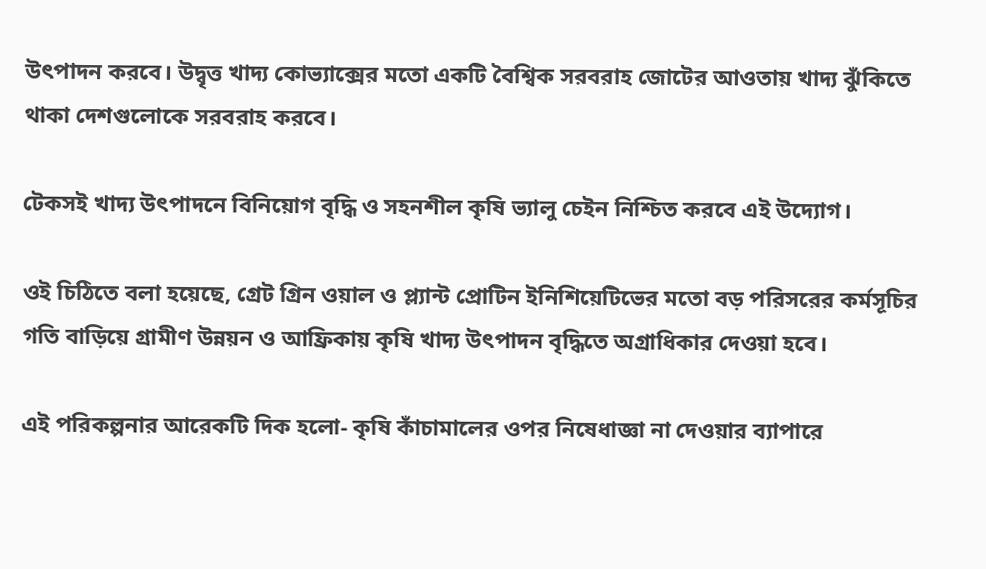উৎপাদন করবে। উদ্বৃত্ত খাদ্য কোভ্যাক্সের মতো একটি বৈশ্বিক সরবরাহ জোটের আওতায় খাদ্য ঝুঁকিতে থাকা দেশগুলোকে সরবরাহ করবে।

টেকসই খাদ্য উৎপাদনে বিনিয়োগ বৃদ্ধি ও সহনশীল কৃষি ভ্যালু চেইন নিশ্চিত করবে এই উদ্যোগ।

ওই চিঠিতে বলা হয়েছে, গ্রেট গ্রিন ওয়াল ও প্ল্যান্ট প্রোটিন ইনিশিয়েটিভের মতো বড় পরিসরের কর্মসূচির গতি বাড়িয়ে গ্রামীণ উন্নয়ন ও আফ্রিকায় কৃষি খাদ্য উৎপাদন বৃদ্ধিতে অগ্রাধিকার দেওয়া হবে।

এই পরিকল্পনার আরেকটি দিক হলো- কৃষি কাঁচামালের ওপর নিষেধাজ্ঞা না দেওয়ার ব্যাপারে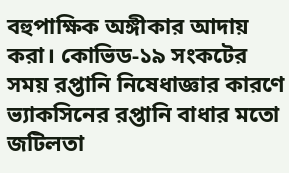বহুপাক্ষিক অঙ্গীকার আদায় করা। কোভিড-১৯ সংকটের সময় রপ্তানি নিষেধাজ্ঞার কারণে ভ্যাকসিনের রপ্তানি বাধার মতো জটিলতা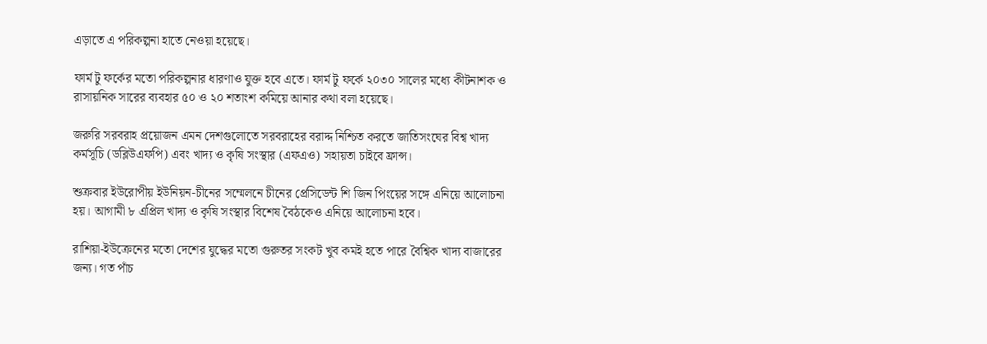এড়াতে এ পরিকল্পনা হাতে নেওয়া হয়েছে।

ফার্ম টু ফর্কের মতো পরিকল্পনার ধারণাও যুক্ত হবে এতে। ফার্ম টু ফর্কে ২০৩০ সালের মধ্যে কীটনাশক ও রাসায়নিক সারের ব্যবহার ৫০ ও ২০ শতাংশ কমিয়ে আনার কথা বলা হয়েছে।

জরুরি সরবরাহ প্রয়োজন এমন দেশগুলোতে সরবরাহের বরাদ্দ নিশ্চিত করতে জাতিসংঘের বিশ্ব খাদ্য কর্মসূচি (ডব্লিউএফপি) এবং খাদ্য ও কৃষি সংস্থার (এফএও) সহায়তা চাইবে ফ্রান্স।

শুক্রবার ইউরোপীয় ইউনিয়ন-চীনের সম্মেলনে চীনের প্রেসিডেন্ট শি জিন পিংয়ের সঙ্গে এনিয়ে আলোচনা হয়। আগামী ৮ এপ্রিল খাদ্য ও কৃষি সংস্থার বিশেষ বৈঠকেও এনিয়ে আলোচনা হবে।

রাশিয়া-ইউক্রেনের মতো দেশের যুদ্ধের মতো গুরুতর সংকট খুব কমই হতে পারে বৈশ্বিক খাদ্য বাজারের জন্য। গত পাঁচ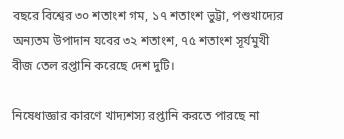বছরে বিশ্বের ৩০ শতাংশ গম, ১৭ শতাংশ ভুট্টা, পশুখাদ্যের অন্যতম উপাদান যবের ৩২ শতাংশ, ৭৫ শতাংশ সূর্যমুখী বীজ তেল রপ্তানি করেছে দেশ দুটি।

নিষেধাজ্ঞার কারণে খাদ্যশস্য রপ্তানি করতে পারছে না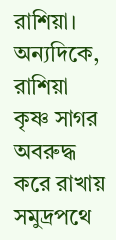রাশিয়া। অন্যদিকে, রাশিয়া কৃষ্ণ সাগর অবরুদ্ধ করে রাখায় সমুদ্রপথে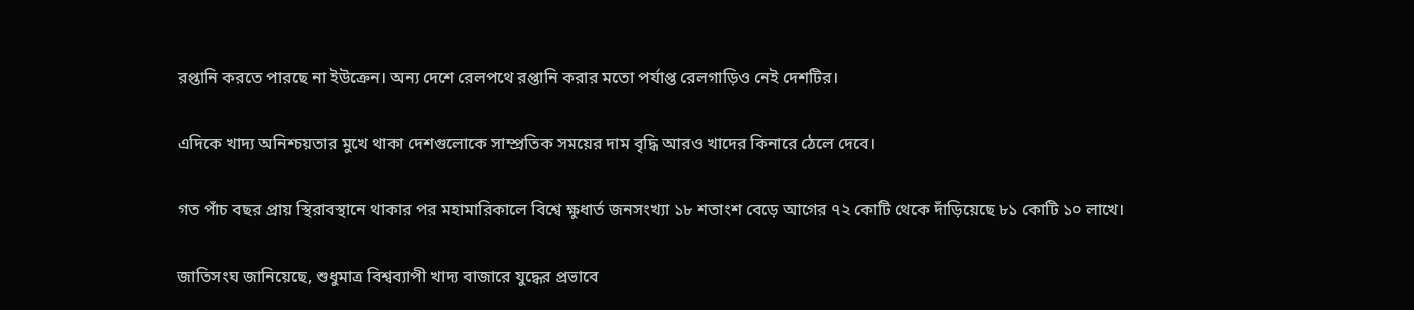রপ্তানি করতে পারছে না ইউক্রেন। অন্য দেশে রেলপথে রপ্তানি করার মতো পর্যাপ্ত রেলগাড়িও নেই দেশটির।

এদিকে খাদ্য অনিশ্চয়তার মুখে থাকা দেশগুলোকে সাম্প্রতিক সময়ের দাম বৃদ্ধি আরও খাদের কিনারে ঠেলে দেবে।

গত পাঁচ বছর প্রায় স্থিরাবস্থানে থাকার পর মহামারিকালে বিশ্বে ক্ষুধার্ত জনসংখ্যা ১৮ শতাংশ বেড়ে আগের ৭২ কোটি থেকে দাঁড়িয়েছে ৮১ কোটি ১০ লাখে।

জাতিসংঘ জানিয়েছে, শুধুমাত্র বিশ্বব্যাপী খাদ্য বাজারে যুদ্ধের প্রভাবে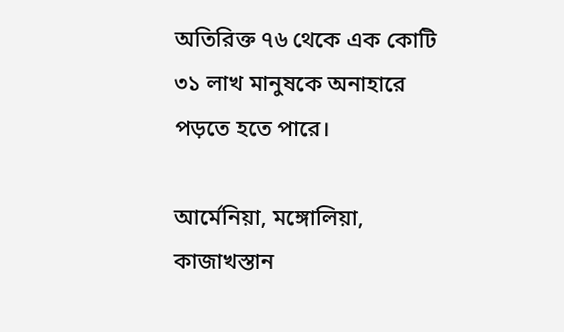অতিরিক্ত ৭৬ থেকে এক কোটি ৩১ লাখ মানুষকে অনাহারে পড়তে হতে পারে।

আর্মেনিয়া, মঙ্গোলিয়া, কাজাখস্তান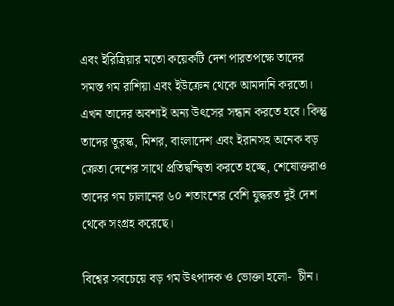এবং ইরিত্রিয়ার মতো কয়েকটি দেশ পারতপক্ষে তাদের সমস্ত গম রাশিয়া এবং ইউক্রেন থেকে আমদানি করতো। এখন তাদের অবশ্যই অন্য উৎসের সন্ধান করতে হবে। কিন্তু তাদের তুরস্ক, মিশর, বাংলাদেশ এবং ইরানসহ অনেক বড় ক্রেতা দেশের সাথে প্রতিদ্বন্দ্বিতা করতে হচ্ছে, শেষোক্তরাও তাদের গম চালানের ৬০ শতাংশের বেশি যুদ্ধরত দুই দেশ থেকে সংগ্রহ করেছে।

বিশ্বের সবচেয়ে বড় গম উৎপাদক ও ভোক্তা হলো-  চীন।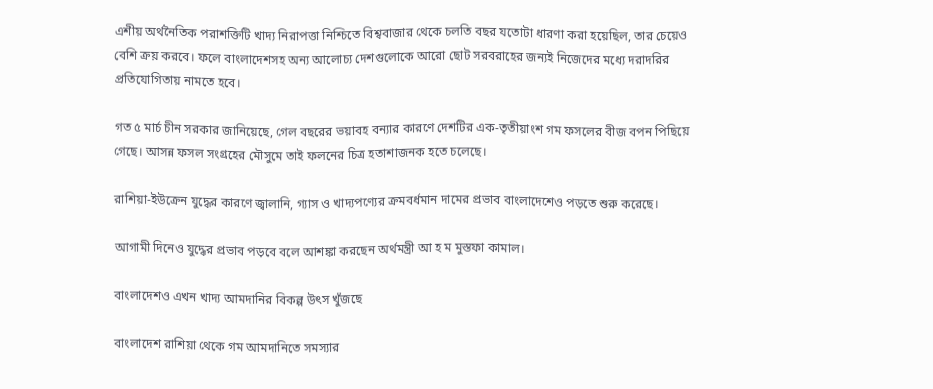এশীয় অর্থনৈতিক পরাশক্তিটি খাদ্য নিরাপত্তা নিশ্চিতে বিশ্ববাজার থেকে চলতি বছর যতোটা ধারণা করা হয়েছিল, তার চেয়েও বেশি ক্রয় করবে। ফলে বাংলাদেশসহ অন্য আলোচ্য দেশগুলোকে আরো ছোট সরবরাহের জন্যই নিজেদের মধ্যে দরাদরির প্রতিযোগিতায় নামতে হবে।

গত ৫ মার্চ চীন সরকার জানিয়েছে, গেল বছরের ভয়াবহ বন্যার কারণে দেশটির এক-তৃতীয়াংশ গম ফসলের বীজ বপন পিছিয়ে গেছে। আসন্ন ফসল সংগ্রহের মৌসুমে তাই ফলনের চিত্র হতাশাজনক হতে চলেছে।

রাশিয়া-ইউক্রেন যুদ্ধের কারণে জ্বালানি, গ্যাস ও খাদ্যপণ্যের ক্রমবর্ধমান দামের প্রভাব বাংলাদেশেও পড়তে শুরু করেছে।

আগামী দিনেও যুদ্ধের প্রভাব পড়বে বলে আশঙ্কা করছেন অর্থমন্ত্রী আ হ ম মুস্তফা কামাল।

বাংলাদেশও এখন খাদ্য আমদানির বিকল্প উৎস খুঁজছে

বাংলাদেশ রাশিয়া থেকে গম আমদানিতে সমস্যার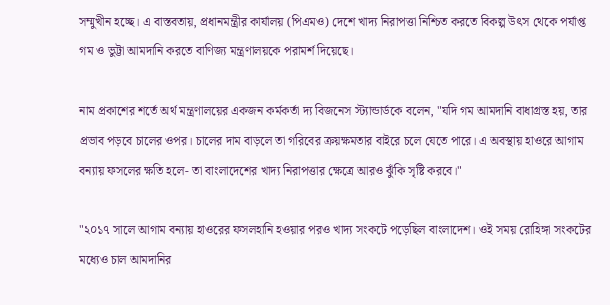সম্মুখীন হচ্ছে। এ বাস্তবতায়, প্রধানমন্ত্রীর কার্যালয় (পিএমও) দেশে খাদ্য নিরাপত্তা নিশ্চিত করতে বিকল্প উৎস থেকে পর্যাপ্ত গম ও ভুট্টা আমদানি করতে বাণিজ্য মন্ত্রণালয়কে পরামর্শ দিয়েছে।

নাম প্রকাশের শর্তে অর্থ মন্ত্রণালয়ের একজন কর্মকর্তা দ্য বিজনেস স্ট্যান্ডার্ডকে বলেন, "যদি গম আমদানি বাধাগ্রস্ত হয়, তার প্রভাব পড়বে চালের ওপর। চালের দাম বাড়লে তা গরিবের ক্রয়ক্ষমতার বাইরে চলে যেতে পারে। এ অবস্থায় হাওরে আগাম বন্যায় ফসলের ক্ষতি হলে- তা বাংলাদেশের খাদ্য নিরাপত্তার ক্ষেত্রে আরও ঝুঁকি সৃষ্টি করবে।"

"২০১৭ সালে আগাম বন্যায় হাওরের ফসলহানি হওয়ার পরও খাদ্য সংকটে পড়েছিল বাংলাদেশ। ওই সময় রোহিঙ্গা সংকটের মধ্যেও চাল আমদানির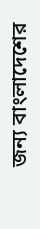জন্য বাংলাদেশের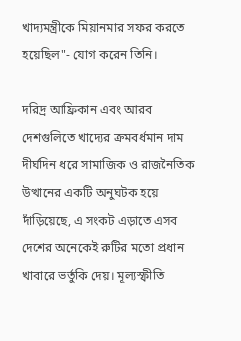খাদ্যমন্ত্রীকে মিয়ানমার সফর করতে হয়েছিল"- যোগ করেন তিনি।

দরিদ্র আফ্রিকান এবং আরব দেশগুলিতে খাদ্যের ক্রমবর্ধমান দাম দীর্ঘদিন ধরে সামাজিক ও রাজনৈতিক উত্থানের একটি অনুঘটক হয়ে দাঁড়িয়েছে, এ সংকট এড়াতে এসব দেশের অনেকেই রুটির মতো প্রধান খাবারে ভর্তুকি দেয়। মূল্যস্ফীতি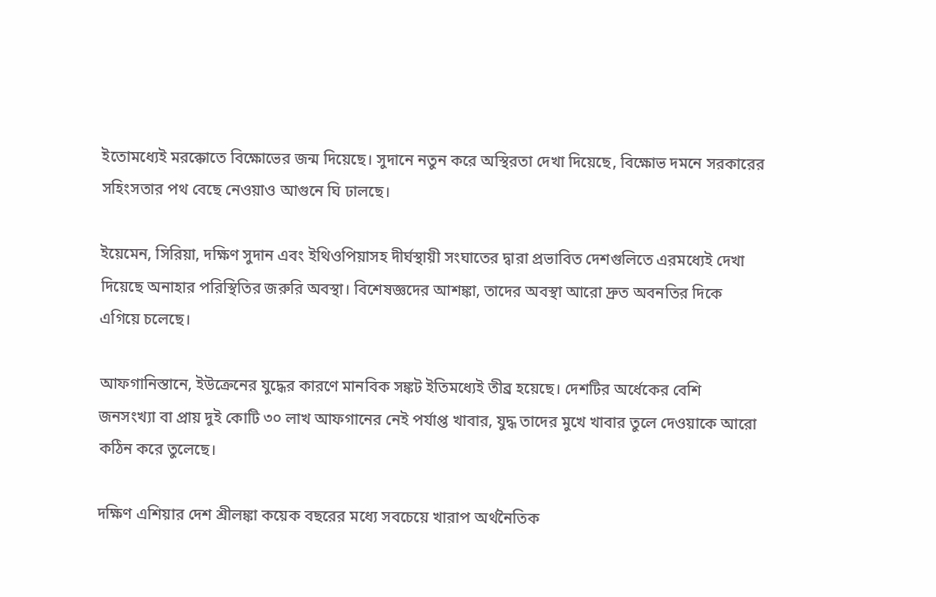ইতোমধ্যেই মরক্কোতে বিক্ষোভের জন্ম দিয়েছে। সুদানে নতুন করে অস্থিরতা দেখা দিয়েছে, বিক্ষোভ দমনে সরকারের সহিংসতার পথ বেছে নেওয়াও আগুনে ঘি ঢালছে।

ইয়েমেন, সিরিয়া, দক্ষিণ সুদান এবং ইথিওপিয়াসহ দীর্ঘস্থায়ী সংঘাতের দ্বারা প্রভাবিত দেশগুলিতে এরমধ্যেই দেখা দিয়েছে অনাহার পরিস্থিতির জরুরি অবস্থা। বিশেষজ্ঞদের আশঙ্কা, তাদের অবস্থা আরো দ্রুত অবনতির দিকে এগিয়ে চলেছে।

আফগানিস্তানে, ইউক্রেনের যুদ্ধের কারণে মানবিক সঙ্কট ইতিমধ্যেই তীব্র হয়েছে। দেশটির অর্ধেকের বেশি জনসংখ্যা বা প্রায় দুই কোটি ৩০ লাখ আফগানের নেই পর্যাপ্ত খাবার, যুদ্ধ তাদের মুখে খাবার তুলে দেওয়াকে আরো কঠিন করে তুলেছে।

দক্ষিণ এশিয়ার দেশ শ্রীলঙ্কা কয়েক বছরের মধ্যে সবচেয়ে খারাপ অর্থনৈতিক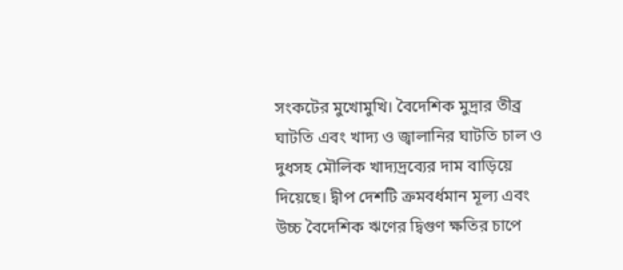সংকটের মুখোমুখি। বৈদেশিক মুদ্রার তীব্র ঘাটতি এবং খাদ্য ও জ্বালানির ঘাটতি চাল ও দুধসহ মৌলিক খাদ্যদ্রব্যের দাম বাড়িয়ে দিয়েছে। দ্বীপ দেশটি ক্রমবর্ধমান মূল্য এবং উচ্চ বৈদেশিক ঋণের দ্বিগুণ ক্ষতির চাপে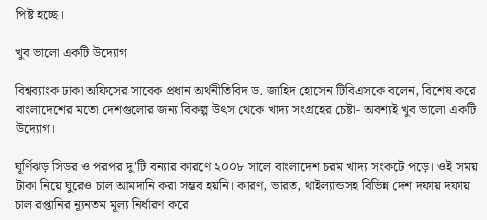পিষ্ট হচ্ছে।

খুব ভালো একটি উদ্যোগ

বিশ্বব্যাংক ঢাকা অফিসের সাবেক প্রধান অর্থনীতিবিদ ড. জাহিদ হোসেন টিবিএসকে বলেন, বিশেষ করে বাংলাদেশের মতো দেশগুলোর জন্য বিকল্প উৎস থেকে খাদ্য সংগ্রহের চেষ্টা- অবশ্যই খুব ভালো একটি উদ্যোগ।

ঘূর্ণিঝড় সিডর ও পরপর দু'টি বন্যার কারণে ২০০৮ সালে বাংলাদেশ চরম খাদ্য সংকটে পড়ে। ওই সময় টাকা নিয়ে ঘুরেও চাল আমদানি করা সম্ভব হয়নি। কারণ, ভারত, থাইল্যান্ডসহ বিভিন্ন দেশ দফায় দফায় চাল রপ্তানির ন্যূনতম মূল্য নির্ধারণ করে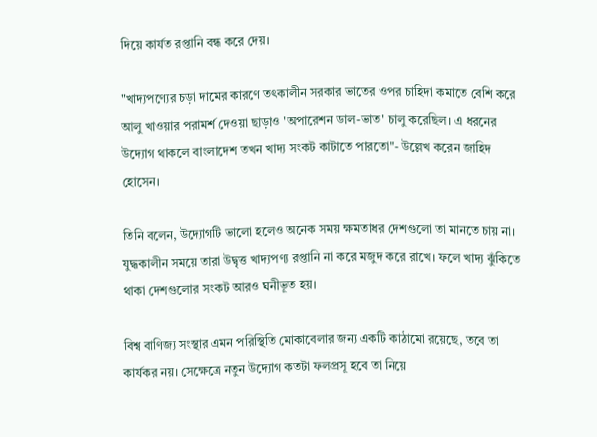দিয়ে কার্যত রপ্তানি বন্ধ করে দেয়।

"খাদ্যপণ্যের চড়া দামের কারণে তৎকালীন সরকার ভাতের ওপর চাহিদা কমাতে বেশি করে আলু খাওয়ার পরামর্শ দেওয়া ছাড়াও 'অপারেশন ডাল-ভাত' চালু করেছিল। এ ধরনের উদ্যোগ থাকলে বাংলাদেশ তখন খাদ্য সংকট কাটাতে পারতো"- উল্লেখ করেন জাহিদ হোসেন।

তিনি বলেন, উদ্যোগটি ভালো হলেও অনেক সময় ক্ষমতাধর দেশগুলো তা মানতে চায় না। যুদ্ধকালীন সময়ে তারা উদ্বৃত্ত খাদ্যপণ্য রপ্তানি না করে মজুদ করে রাখে। ফলে খাদ্য ঝুঁকিতে থাকা দেশগুলোর সংকট আরও ঘনীভূত হয়।

বিশ্ব বাণিজ্য সংস্থার এমন পরিস্থিতি মোকাবেলার জন্য একটি কাঠামো রয়েছে, তবে তা কার্যকর নয়। সেক্ষেত্রে নতুন উদ্যোগ কতটা ফলপ্রসূ হবে তা নিয়ে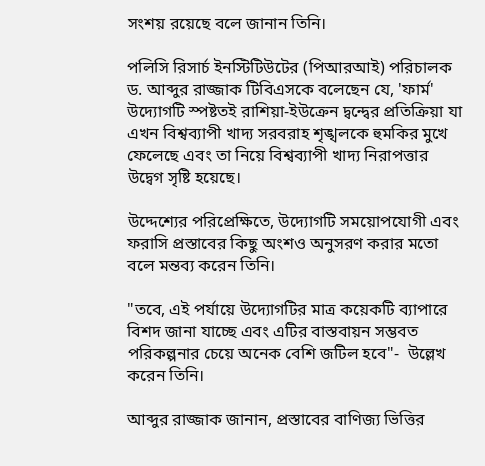সংশয় রয়েছে বলে জানান তিনি।

পলিসি রিসার্চ ইনস্টিটিউটের (পিআরআই) পরিচালক ড. আব্দুর রাজ্জাক টিবিএসকে বলেছেন যে, 'ফার্ম' উদ্যোগটি স্পষ্টতই রাশিয়া-ইউক্রেন দ্বন্দ্বের প্রতিক্রিয়া যা এখন বিশ্বব্যাপী খাদ্য সরবরাহ শৃঙ্খলকে হুমকির মুখে ফেলেছে এবং তা নিয়ে বিশ্বব্যাপী খাদ্য নিরাপত্তার উদ্বেগ সৃষ্টি হয়েছে।

উদ্দেশ্যের পরিপ্রেক্ষিতে, উদ্যোগটি সময়োপযোগী এবং ফরাসি প্রস্তাবের কিছু অংশও অনুসরণ করার মতো বলে মন্তব্য করেন তিনি।

"তবে, এই পর্যায়ে উদ্যোগটির মাত্র কয়েকটি ব্যাপারে বিশদ জানা যাচ্ছে এবং এটির বাস্তবায়ন সম্ভবত পরিকল্পনার চেয়ে অনেক বেশি জটিল হবে"-  উল্লেখ করেন তিনি।

আব্দুর রাজ্জাক জানান, প্রস্তাবের বাণিজ্য ভিত্তির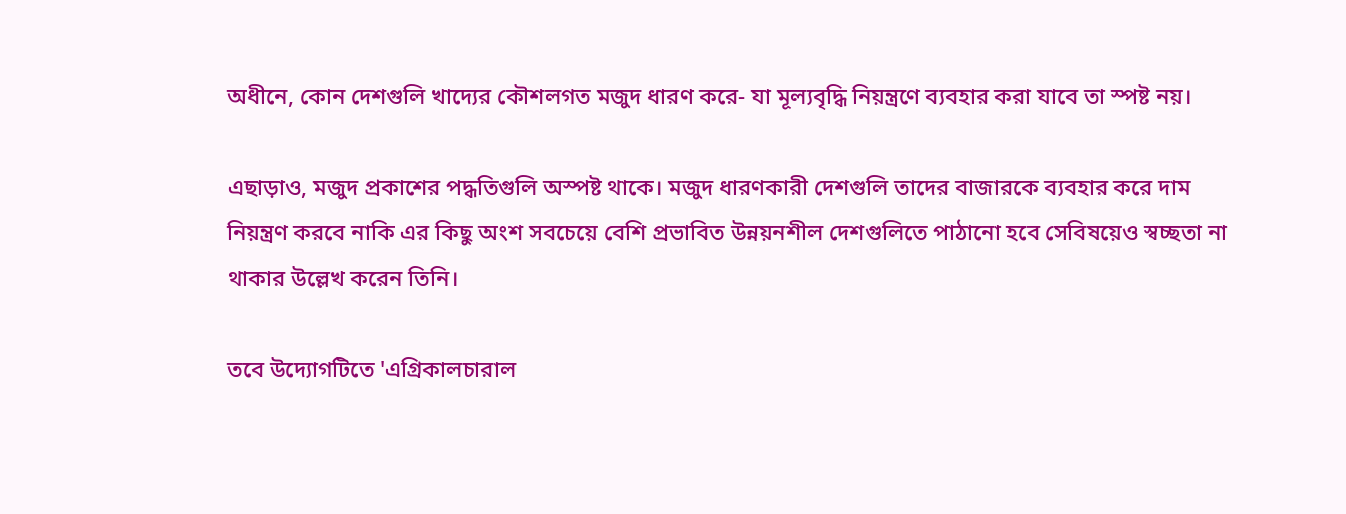অধীনে, কোন দেশগুলি খাদ্যের কৌশলগত মজুদ ধারণ করে- যা মূল্যবৃদ্ধি নিয়ন্ত্রণে ব্যবহার করা যাবে তা স্পষ্ট নয়।

এছাড়াও, মজুদ প্রকাশের পদ্ধতিগুলি অস্পষ্ট থাকে। মজুদ ধারণকারী দেশগুলি তাদের বাজারকে ব্যবহার করে দাম নিয়ন্ত্রণ করবে নাকি এর কিছু অংশ সবচেয়ে বেশি প্রভাবিত উন্নয়নশীল দেশগুলিতে পাঠানো হবে সেবিষয়েও স্বচ্ছতা না থাকার উল্লেখ করেন তিনি।

তবে উদ্যোগটিতে 'এগ্রিকালচারাল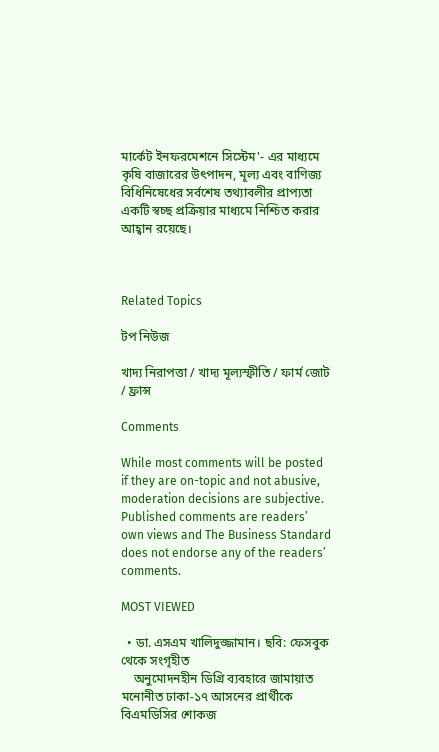মার্কেট ইনফরমেশনে সিস্টেম'- এর মাধ্যমে কৃষি বাজারের উৎপাদন, মূল্য এবং বাণিজ্য বিধিনিষেধের সর্বশেষ তথ্যাবলীর প্রাপ্যতা একটি স্বচ্ছ প্রক্রিয়ার মাধ্যমে নিশ্চিত করার আহ্বান রয়েছে।



Related Topics

টপ নিউজ

খাদ্য নিরাপত্তা / খাদ্য মূল্যস্ফীতি / ফার্ম জোট / ফ্রান্স

Comments

While most comments will be posted if they are on-topic and not abusive, moderation decisions are subjective. Published comments are readers’ own views and The Business Standard does not endorse any of the readers’ comments.

MOST VIEWED

  • ডা. এসএম খালিদুজ্জামান। ছবি: ফেসবুক থেকে সংগৃহীত
    অনুমোদনহীন ডিগ্রি ব্যবহারে জামায়াত মনোনীত ঢাকা-১৭ আসনের প্রার্থীকে বিএমডিসির শোকজ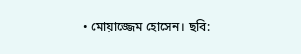• মোয়াজ্জেম হোসেন। ছবি: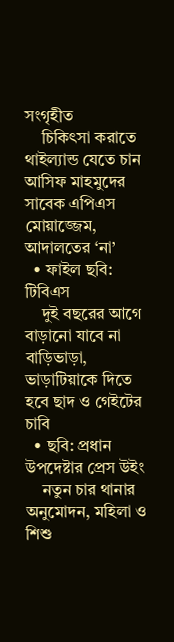সংগৃহীত
    চিকিৎসা করাতে থাইল্যান্ড যেতে চান আসিফ মাহমুদের সাবেক এপিএস মোয়াজ্জেম, আদালতের ‘না’
  • ফাইল ছবি: টিবিএস
    দুই বছরের আগে বাড়ানো যাবে না বাড়িভাড়া, ভাড়াটিয়াকে দিতে হবে ছাদ ও গেইটের চাবি
  • ছবি: প্রধান উপদেষ্টার প্রেস উইং
    নতুন চার থানার অনুমোদন, মহিলা ও শিশু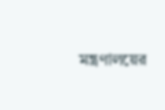মন্ত্রণালয়ের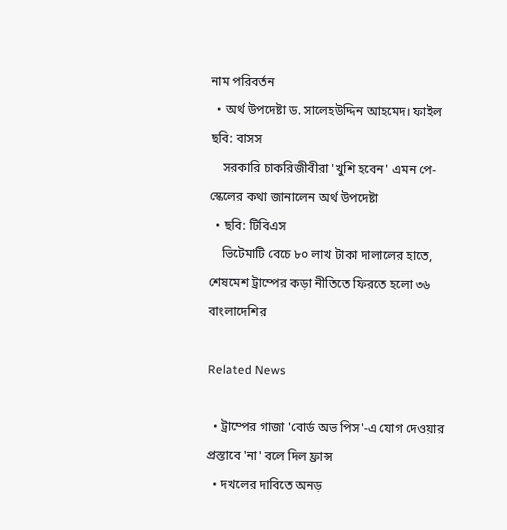নাম পরিবর্তন
  • অর্থ উপদেষ্টা ড. সালেহউদ্দিন আহমেদ। ফাইল ছবি: বাসস
    সরকারি চাকরিজীবীরা 'খুশি হবেন' এমন পে-স্কেলের কথা জানালেন অর্থ উপদেষ্টা
  • ছবি: টিবিএস
    ভিটেমাটি বেচে ৮০ লাখ টাকা দালালের হাতে, শেষমেশ ট্রাম্পের কড়া নীতিতে ফিরতে হলো ৩৬ বাংলাদেশির

Related News

  • ট্রাম্পের গাজা 'বোর্ড অভ পিস'-এ যোগ দেওয়ার প্রস্তাবে 'না' বলে দিল ফ্রান্স
  • দখলের দাবিতে অনড়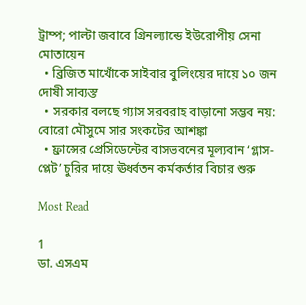ট্রাম্প; পাল্টা জবাবে গ্রিনল্যান্ডে ইউরোপীয় সেনা মোতায়েন
  • ব্রিজিত মাখোঁকে সাইবার বুলিংয়ের দায়ে ১০ জন দোষী সাব্যস্ত
  • সরকার বলছে গ্যাস সরবরাহ বাড়ানো সম্ভব নয়: বোরো মৌসুমে সার সংকটের আশঙ্কা
  • ফ্রান্সের প্রেসিডেন্টের বাসভবনের মূল্যবান ‘গ্লাস-প্লেট’ চুরির দায়ে ঊর্ধ্বতন কর্মকর্তার বিচার শুরু

Most Read

1
ডা. এসএম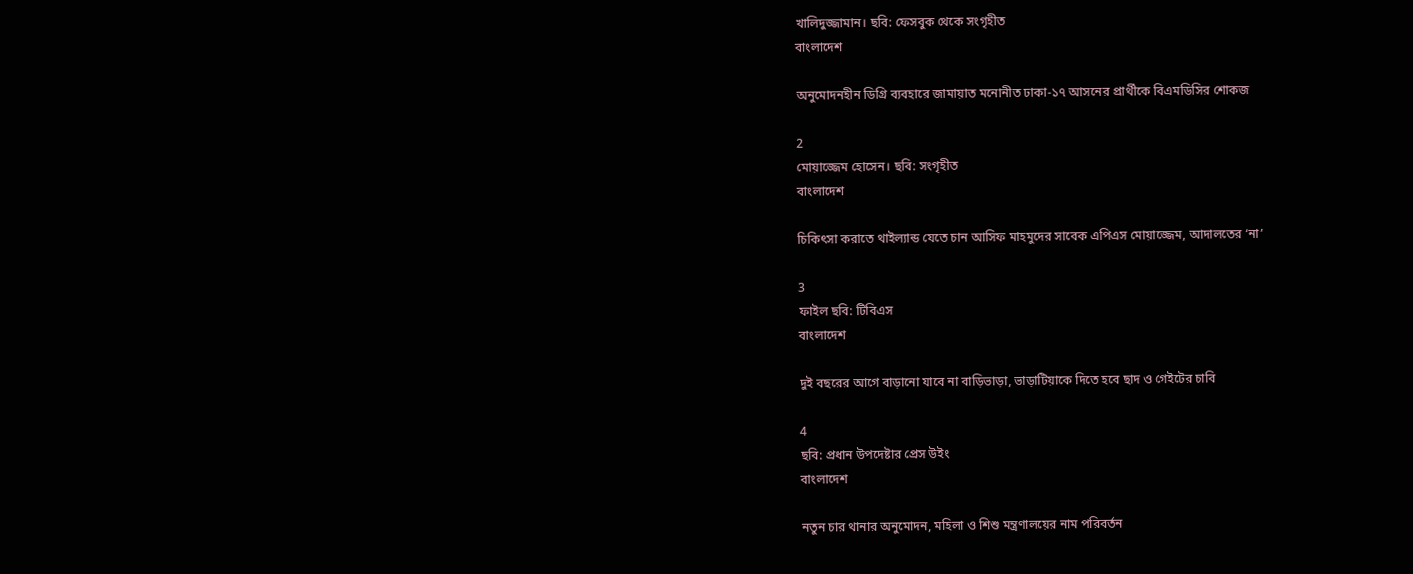খালিদুজ্জামান। ছবি: ফেসবুক থেকে সংগৃহীত
বাংলাদেশ

অনুমোদনহীন ডিগ্রি ব্যবহারে জামায়াত মনোনীত ঢাকা-১৭ আসনের প্রার্থীকে বিএমডিসির শোকজ

2
মোয়াজ্জেম হোসেন। ছবি: সংগৃহীত
বাংলাদেশ

চিকিৎসা করাতে থাইল্যান্ড যেতে চান আসিফ মাহমুদের সাবেক এপিএস মোয়াজ্জেম, আদালতের ‘না’

3
ফাইল ছবি: টিবিএস
বাংলাদেশ

দুই বছরের আগে বাড়ানো যাবে না বাড়িভাড়া, ভাড়াটিয়াকে দিতে হবে ছাদ ও গেইটের চাবি

4
ছবি: প্রধান উপদেষ্টার প্রেস উইং
বাংলাদেশ

নতুন চার থানার অনুমোদন, মহিলা ও শিশু মন্ত্রণালয়ের নাম পরিবর্তন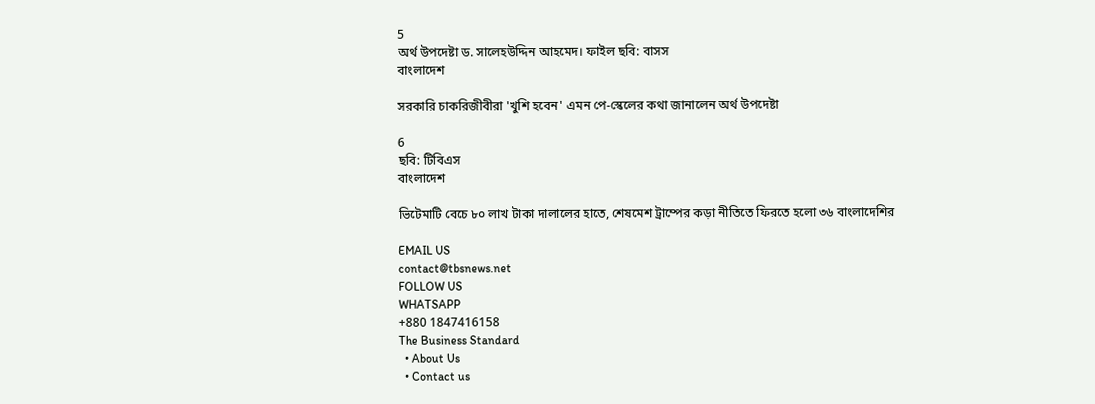5
অর্থ উপদেষ্টা ড. সালেহউদ্দিন আহমেদ। ফাইল ছবি: বাসস
বাংলাদেশ

সরকারি চাকরিজীবীরা 'খুশি হবেন' এমন পে-স্কেলের কথা জানালেন অর্থ উপদেষ্টা

6
ছবি: টিবিএস
বাংলাদেশ

ভিটেমাটি বেচে ৮০ লাখ টাকা দালালের হাতে, শেষমেশ ট্রাম্পের কড়া নীতিতে ফিরতে হলো ৩৬ বাংলাদেশির

EMAIL US
contact@tbsnews.net
FOLLOW US
WHATSAPP
+880 1847416158
The Business Standard
  • About Us
  • Contact us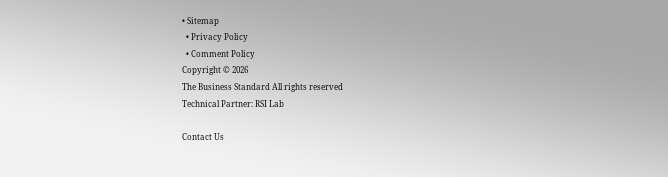• Sitemap
  • Privacy Policy
  • Comment Policy
Copyright © 2026
The Business Standard All rights reserved
Technical Partner: RSI Lab

Contact Us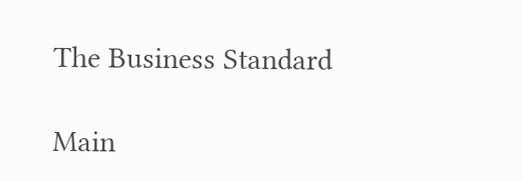The Business Standard

Main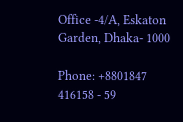Office -4/A, Eskaton Garden, Dhaka- 1000

Phone: +8801847 416158 - 59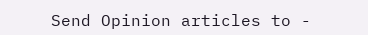Send Opinion articles to -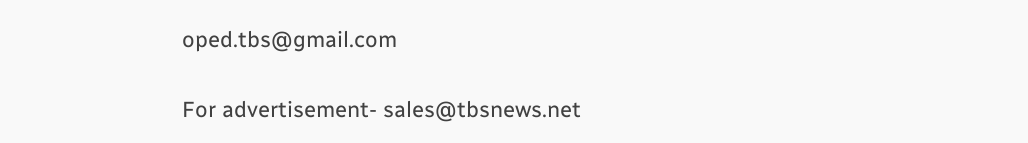oped.tbs@gmail.com

For advertisement- sales@tbsnews.net